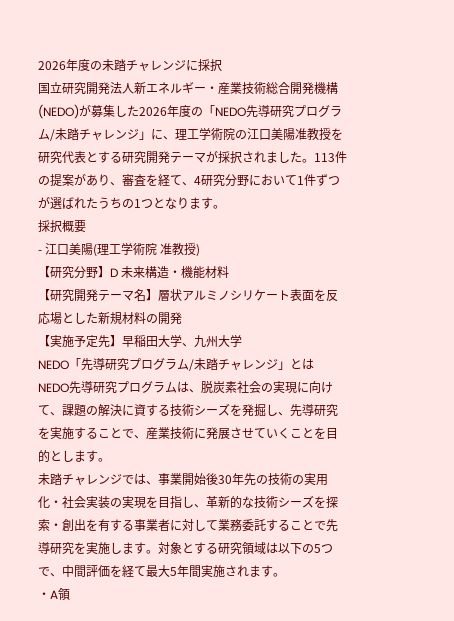2026年度の未踏チャレンジに採択
国立研究開発法人新エネルギー・産業技術総合開発機構(NEDO)が募集した2026年度の「NEDO先導研究プログラム/未踏チャレンジ」に、理工学術院の江口美陽准教授を研究代表とする研究開発テーマが採択されました。113件の提案があり、審査を経て、4研究分野において1件ずつが選ばれたうちの1つとなります。
採択概要
- 江口美陽(理工学術院 准教授)
【研究分野】D 未来構造・機能材料
【研究開発テーマ名】層状アルミノシリケート表面を反応場とした新規材料の開発
【実施予定先】早稲田大学、九州大学
NEDO「先導研究プログラム/未踏チャレンジ」とは
NEDO先導研究プログラムは、脱炭素社会の実現に向けて、課題の解決に資する技術シーズを発掘し、先導研究を実施することで、産業技術に発展させていくことを目的とします。
未踏チャレンジでは、事業開始後30年先の技術の実用化・社会実装の実現を目指し、革新的な技術シーズを探索・創出を有する事業者に対して業務委託することで先導研究を実施します。対象とする研究領域は以下の5つで、中間評価を経て最大5年間実施されます。
・A領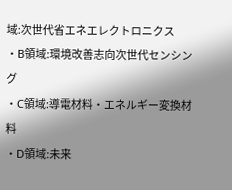域:次世代省エネエレクトロニクス
・B領域:環境改善志向次世代センシング
・C領域:導電材料・エネルギー変換材料
・D領域:未来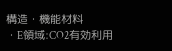構造・機能材料
・E領域:CO2有効利用